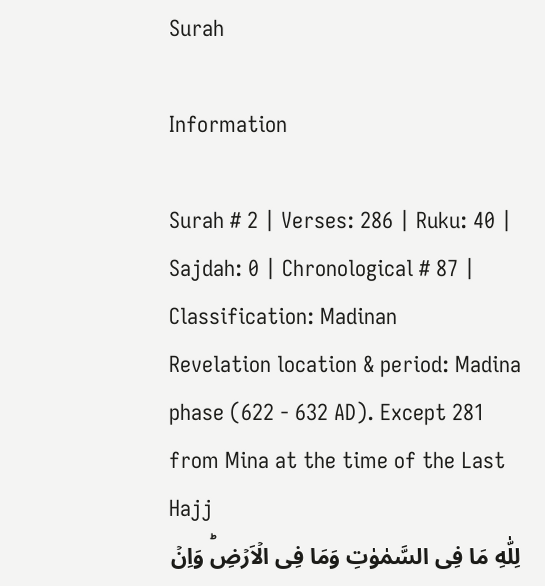Surah

Information

Surah # 2 | Verses: 286 | Ruku: 40 | Sajdah: 0 | Chronological # 87 | Classification: Madinan
Revelation location & period: Madina phase (622 - 632 AD). Except 281 from Mina at the time of the Last Hajj
لِلّٰهِ مَا فِى السَّمٰوٰتِ وَمَا فِى الۡاَرۡضِ‌ؕ وَاِنۡ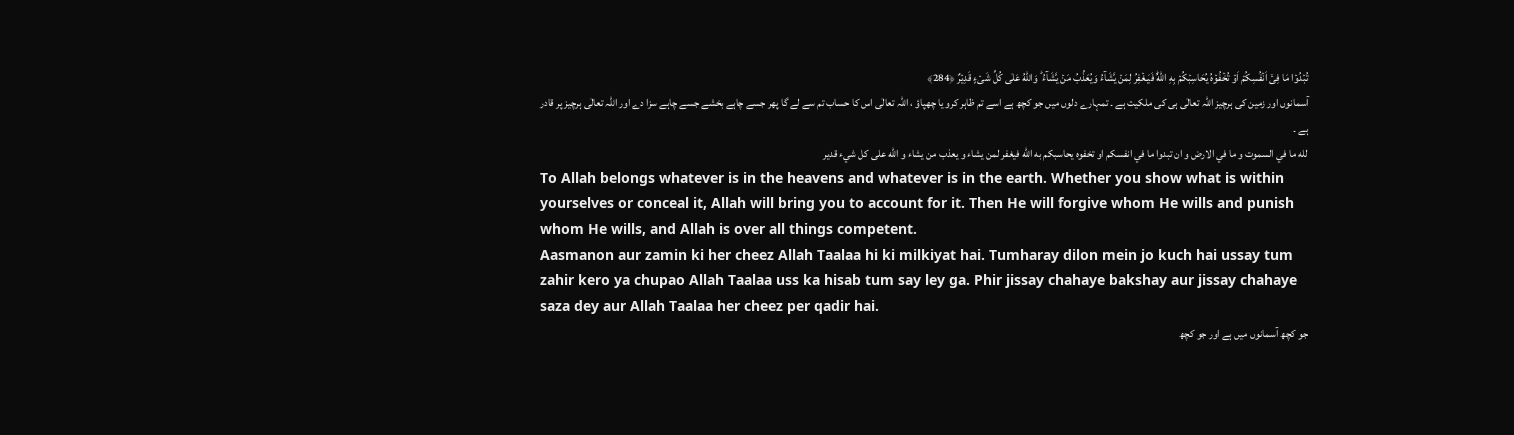تُبۡدُوۡا مَا فِىۡۤ اَنۡفُسِكُمۡ اَوۡ تُخۡفُوۡهُ يُحَاسِبۡكُمۡ بِهِ اللّٰهُ‌ؕ فَيَـغۡفِرُ لِمَنۡ يَّشَآءُ وَيُعَذِّبُ مَنۡ يَّشَآءُ‌ ؕ وَاللّٰهُ عَلٰى كُلِّ شَىۡءٍ قَدِيۡرٌ ﴿284﴾
آسمانوں اور زمین کی ہرچیز اللہ تعالٰی ہی کی ملکیت ہے ۔ تمہارے دلوں میں جو کچھ ہے اسے تم ظاہر کرو یا چھپاؤ ، اللہ تعالٰی اس کا حساب تم سے لے گا پھر جسے چاہے بخشے جسے چاہے سزا دے اور اللہ تعالٰی ہرچیز پر قادر ہے ۔
لله ما في السموت و ما في الارض و ان تبدوا ما في انفسكم او تخفوه يحاسبكم به الله فيغفر لمن يشاء و يعذب من يشاء و الله على كل شيء قدير
To Allah belongs whatever is in the heavens and whatever is in the earth. Whether you show what is within yourselves or conceal it, Allah will bring you to account for it. Then He will forgive whom He wills and punish whom He wills, and Allah is over all things competent.
Aasmanon aur zamin ki her cheez Allah Taalaa hi ki milkiyat hai. Tumharay dilon mein jo kuch hai ussay tum zahir kero ya chupao Allah Taalaa uss ka hisab tum say ley ga. Phir jissay chahaye bakshay aur jissay chahaye saza dey aur Allah Taalaa her cheez per qadir hai.
جو کچھ آسمانوں میں ہے اور جو کچھ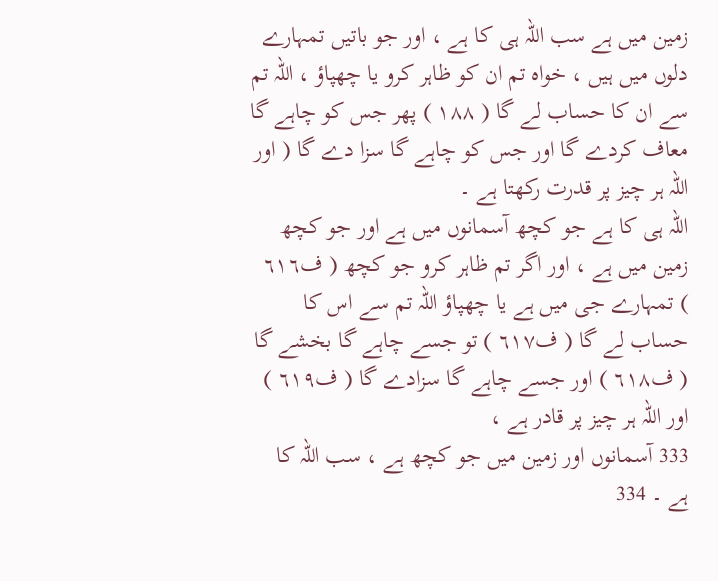زمین میں ہے سب اللہ ہی کا ہے ، اور جو باتیں تمہارے دلوں میں ہیں ، خواہ تم ان کو ظاہر کرو یا چھپاؤ ، اللہ تم سے ان کا حساب لے گا ( ١٨٨ ) پھر جس کو چاہے گا معاف کردے گا اور جس کو چاہے گا سزا دے گا ( اور اللہ ہر چیز پر قدرت رکھتا ہے ۔
اللہ ہی کا ہے جو کچھ آسمانوں میں ہے اور جو کچھ زمین میں ہے ، اور اگر تم ظاہر کرو جو کچھ ( ف٦۱٦ ) تمہارے جی میں ہے یا چھپاؤ اللہ تم سے اس کا حساب لے گا ( ف٦۱۷ ) تو جسے چاہے گا بخشے گا ( ف٦۱۸ ) اور جسے چاہے گا سزادے گا ( ف٦۱۹ ) اور اللہ ہر چیز پر قادر ہے ،
333 آسمانوں اور زمین میں جو کچھ ہے ، سب اللہ کا ہے ۔ 334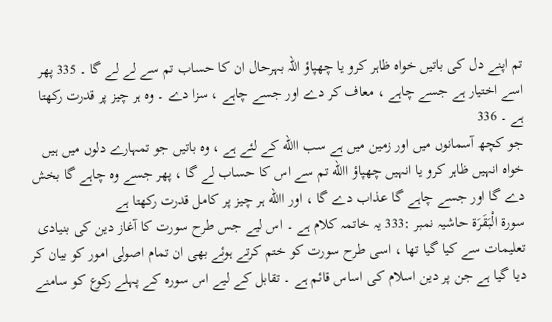تم اپنے دل کی باتیں خواہ ظاہر کرو یا چھپاؤ اللہ بہرحال ان کا حساب تم سے لے لے گا ۔ 335 پھر اسے اختیار ہے جسے چاہے ، معاف کر دے اور جسے چاہے ، سزا دے ۔ وہ ہر چیز پر قدرت رکھتا ہے ۔ 336
جو کچھ آسمانوں میں اور زمین میں ہے سب االله کے لئے ہے ، وہ باتیں جو تمہارے دلوں میں ہیں خواہ انہیں ظاہر کرو یا انہیں چھپاؤ االله تم سے اس کا حساب لے گا ، پھر جسے وہ چاہے گا بخش دے گا اور جسے چاہے گا عذاب دے گا ، اور االله ہر چیز پر کامل قدرت رکھتا ہے
سورة الْبَقَرَة حاشیہ نمبر :333 یہ خاتمہ کلام ہے ۔ اس لیے جس طرح سورت کا آغاز دین کی بنیادی تعلیمات سے کیا گیا تھا ، اسی طرح سورت کو ختم کرتے ہوئے بھی ان تمام اصولی امور کو بیان کر دیا گیا ہے جن پر دین اسلام کی اساس قائم ہے ۔ تقابل کے لیے اس سورہ کے پہلے رکوع کو سامنے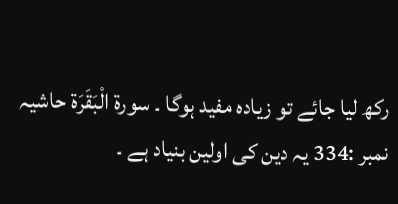رکھ لیا جائے تو زیادہ مفید ہوگا ۔ سورة الْبَقَرَة حاشیہ نمبر :334 یہ دین کی اولین بنیاد ہے ۔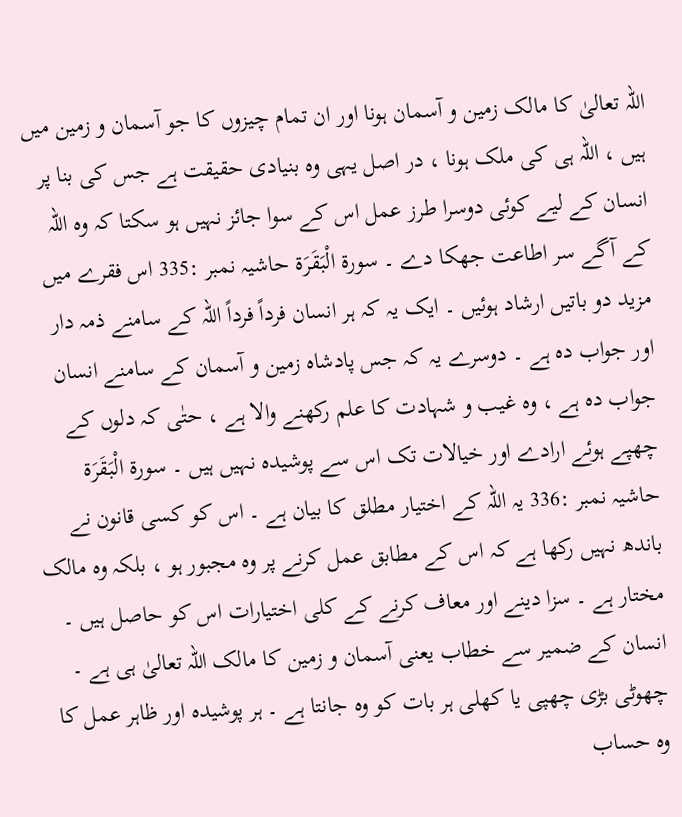اللہ تعالیٰ کا مالک زمین و آسمان ہونا اور ان تمام چیزوں کا جو آسمان و زمین میں ہیں ، اللہ ہی کی ملک ہونا ، در اصل یہی وہ بنیادی حقیقت ہے جس کی بنا پر انسان کے لیے کوئی دوسرا طرز عمل اس کے سوا جائز نہیں ہو سکتا کہ وہ اللہ کے آگے سر اطاعت جھکا دے ۔ سورة الْبَقَرَة حاشیہ نمبر :335 اس فقرے میں مزید دو باتیں ارشاد ہوئیں ۔ ایک یہ کہ ہر انسان فرداً فرداً اللہ کے سامنے ذمہ دار اور جواب دہ ہے ۔ دوسرے یہ کہ جس پادشاہ زمین و آسمان کے سامنے انسان جواب دہ ہے ، وہ غیب و شہادت کا علم رکھنے والا ہے ، حتٰی کہ دلوں کے چھپے ہوئے ارادے اور خیالات تک اس سے پوشیدہ نہیں ہیں ۔ سورة الْبَقَرَة حاشیہ نمبر :336 یہ اللہ کے اختیار مطلق کا بیان ہے ۔ اس کو کسی قانون نے باندھ نہیں رکھا ہے کہ اس کے مطابق عمل کرنے پر وہ مجبور ہو ، بلکہ وہ مالک مختار ہے ۔ سزا دینے اور معاف کرنے کے کلی اختیارات اس کو حاصل ہیں ۔
انسان کے ضمیر سے خطاب یعنی آسمان و زمین کا مالک اللہ تعالیٰ ہی ہے ۔ چھوٹی بڑی چھپی یا کھلی ہر بات کو وہ جانتا ہے ۔ ہر پوشیدہ اور ظاہر عمل کا وہ حساب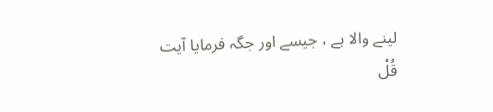لینے والا ہے ، جیسے اور جگہ فرمایا آیت قُلْ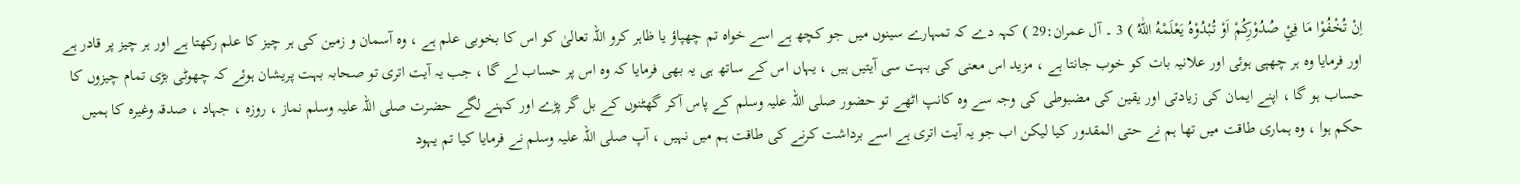اِنْ تُخْفُوْا مَا فِيْ صُدُوْرِكُمْ اَوْ تُبْدُوْهُ يَعْلَمْهُ اللّٰهُ ) 3 ۔ آل عمران:29 ) کہہ دے کہ تمہارے سینوں میں جو کچھ ہے اسے خواہ تم چھپاؤ یا ظاہر کرو اللہ تعالیٰ کو اس کا بخوبی علم ہے ، وہ آسمان و زمین کی ہر چیز کا علم رکھتا ہے اور ہر چیز پر قادر ہے اور فرمایا وہ ہر چھپی ہوئی اور علانیہ بات کو خوب جانتا ہے ، مزید اس معنی کی بہت سی آیتیں ہیں ، یہاں اس کے ساتھ ہی یہ بھی فرمایا کہ وہ اس پر حساب لے گا ، جب یہ آیت اتری تو صحابہ بہت پریشان ہوئے کہ چھوٹی بڑی تمام چیزوں کا حساب ہو گا ، اپنے ایمان کی زیادتی اور یقین کی مضبوطی کی وجہ سے وہ کانپ اٹھے تو حضور صلی اللہ علیہ وسلم کے پاس آکر گھٹنوں کے بل گر پڑے اور کہنے لگے حضرت صلی اللہ علیہ وسلم نماز ، روزہ ، جہاد ، صدقہ وغیرہ کا ہمیں حکم ہوا ، وہ ہماری طاقت میں تھا ہم نے حتی المقدور کیا لیکن اب جو یہ آیت اتری ہے اسے برداشت کرنے کی طاقت ہم میں نہیں ، آپ صلی اللہ علیہ وسلم نے فرمایا کیا تم یہود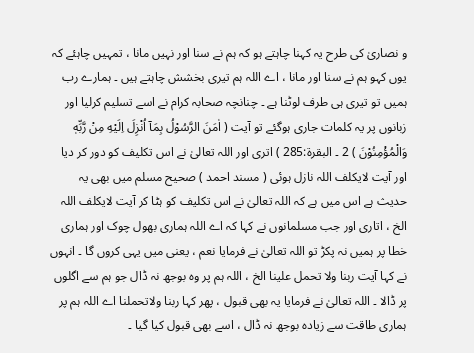و نصاریٰ کی طرح یہ کہنا چاہتے ہو کہ ہم نے سنا اور نہیں مانا ، تمہیں چاہئے کہ یوں کہو ہم نے سنا اور مانا ، اے اللہ ہم تیری بخشش چاہتے ہیں ۔ ہمارے رب ہمیں تو تیری ہی طرف لوٹنا ہے ۔ چنانچہ صحابہ کرام نے اسے تسلیم کرلیا اور زبانوں پر یہ کلمات جاری ہوگئے تو آیت ( اٰمَنَ الرَّسُوْلُ بِمَآ اُنْزِلَ اِلَيْهِ مِنْ رَّبِّهٖ وَالْمُؤْمِنُوْنَ ) 2 ۔ البقرۃ:285 ) اتری اور اللہ تعالیٰ نے اس تکلیف کو دور کر دیا اور آیت لایکلف اللہ نازل ہوئی ( مسند احمد ) صحیح مسلم میں بھی یہ حدیث ہے اس میں ہے کہ اللہ تعالیٰ نے اس تکلیف کو ہٹا کر آیت لایکلف اللہ الخ ، اتاری اور جب مسلمانوں نے کہا کہ اے اللہ ہماری بھول چوک اور ہماری خطا پر ہمیں نہ پکڑ تو اللہ تعالیٰ نے فرمایا نعم ، یعنی میں یہی کروں گا ۔ انہوں نے کہا آیت ربنا ولا تحمل علینا الخ ، اللہ ہم پر وہ بوجھ نہ ڈال جو ہم سے اگلوں پر ڈالا ۔ اللہ تعالیٰ نے فرمایا یہ بھی قبول ، پھر کہا ربنا ولاتحملنا اے اللہ ہم پر ہماری طاقت سے زیادہ بوجھ نہ ڈال ، اسے بھی قبول کیا گیا ۔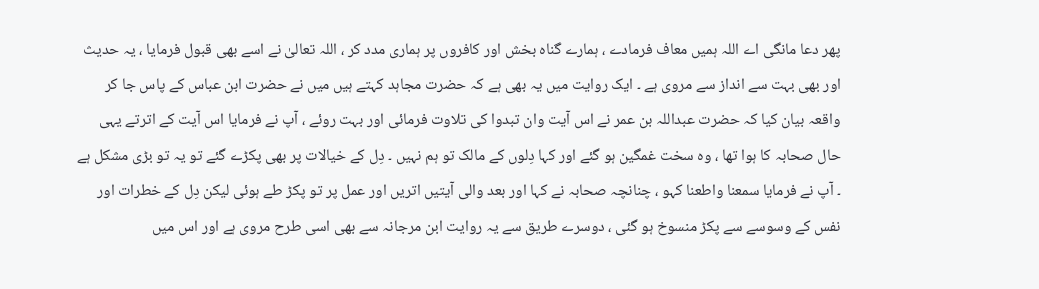پھر دعا مانگی اے اللہ ہمیں معاف فرمادے ، ہمارے گناہ بخش اور کافروں پر ہماری مدد کر ، اللہ تعالیٰ نے اسے بھی قبول فرمایا ، یہ حدیث اور بھی بہت سے انداز سے مروی ہے ۔ ایک روایت میں یہ بھی ہے کہ حضرت مجاہد کہتے ہیں میں نے حضرت ابن عباس کے پاس جا کر واقعہ بیان کیا کہ حضرت عبداللہ بن عمر نے اس آیت وان تبدوا کی تلاوت فرمائی اور بہت روئے ، آپ نے فرمایا اس آیت کے اترتے یہی حال صحابہ کا ہوا تھا ، وہ سخت غمگین ہو گئے اور کہا دِلوں کے مالک تو ہم نہیں ۔ دِل کے خیالات پر بھی پکڑے گئے تو یہ تو بڑی مشکل ہے ۔ آپ نے فرمایا سمعنا واطعنا کہو ، چنانچہ صحابہ نے کہا اور بعد والی آیتیں اتریں اور عمل پر تو پکڑ طے ہوئی لیکن دِل کے خطرات اور نفس کے وسوسے سے پکڑ منسوخ ہو گئی ، دوسرے طریق سے یہ روایت ابن مرجانہ سے بھی اسی طرح مروی ہے اور اس میں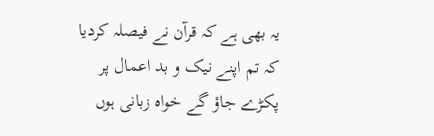یہ بھی ہے کہ قرآن نے فیصلہ کردیا کہ تم اپنے نیک و بد اعمال پر پکڑے جاؤ گے خواہ زبانی ہوں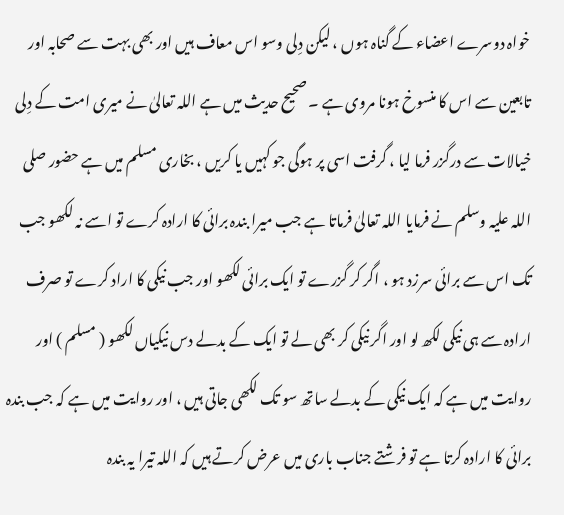خواہ دوسرے اعضاء کے گناہ ہوں ، لیکن دِلی وسو اس معاف ہیں اور بھی بہت سے صحابہ اور تابعین سے اس کا منسوخ ہونا مروی ہے ۔ صحیح حدیث میں ہے اللہ تعالیٰ نے میری امت کے دِلی خیالات سے درگزر فرما لیا ، گرفت اسی پر ہوگی جو کہیں یا کریں ، بخاری مسلم میں ہے حضور صلی اللہ علیہ وسلم نے فرمایا اللہ تعالیٰ فرماتا ہے جب میرا بندہ برائی کا ارادہ کرے تو اسے نہ لکھو جب تک اس سے برائی سرزد ہو ، اگر کر گزرے تو ایک برائی لکھو اور جب نیکی کا اراد کرے تو صرف ارادہ سے ہی نیکی لکھ لو اور اگر نیکی کر بھی لے تو ایک کے بدلے دس نیکیاں لکھو ( مسلم ) اور روایت میں ہے کہ ایک نیکی کے بدلے ساتھ سو تک لکھی جاتی ہیں ، اور روایت میں ہے کہ جب بندہ برائی کا ارادہ کرتا ہے تو فرشتے جناب باری میں عرض کرتے ہیں کہ اللہ تیرا یہ بندہ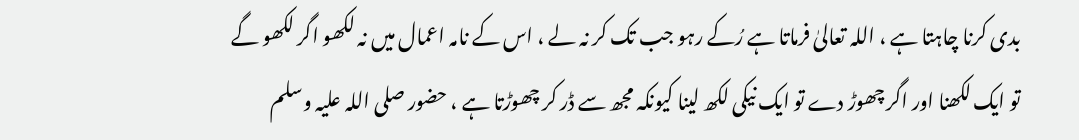بدی کرنا چاہتا ہے ، اللہ تعالیٰ فرماتا ہے رُکے رہو جب تک کر نہ لے ، اس کے نامہ اعمال میں نہ لکھو اگر لکھو گے تو ایک لکھنا اور اگر چھوڑ دے تو ایک نیکی لکھ لینا کیونکہ مجھ سے ڈر کر چھوڑتا ہے ، حضور صلی اللہ علیہ وسلم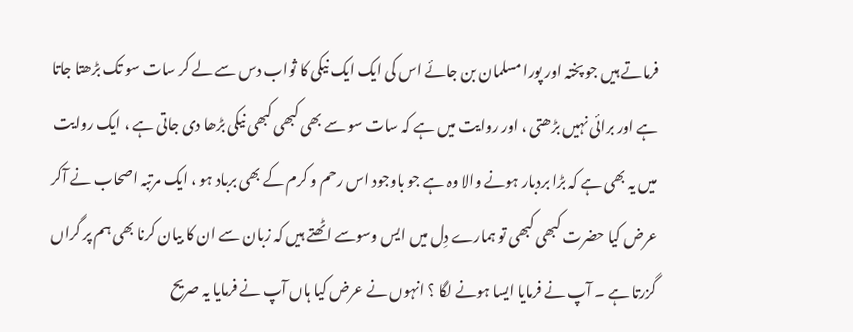فرماتے ہیں جو پختہ اور پورا مسلمان بن جائے اس کی ایک ایک نیکی کا ثواب دس سے لے کر سات سو تک بڑھتا جاتا ہے اور برائی نہیں بڑھتی ، اور روایت میں ہے کہ سات سو سے بھی کبھی کبھی نیکی بڑھا دی جاتی ہے ، ایک روایت میں یہ بھی ہے کہ بڑا بردبار ہونے والا وہ ہے جو باوجود اس رحم و کرم کے بھی برباد ہو ، ایک مرتبہ اصحاب نے آکر عرض کیا حضرت کبھی کبھی تو ہمارے دِل میں ایس وسوسے اٹھتے ہیں کہ زبان سے ان کا بیان کرنا بھی ہم پر گراں گزرتا ہے ۔ آپ نے فرمایا ایسا ہونے لگا ؟ انہوں نے عرض کیا ہاں آپ نے فرمایا یہ صریح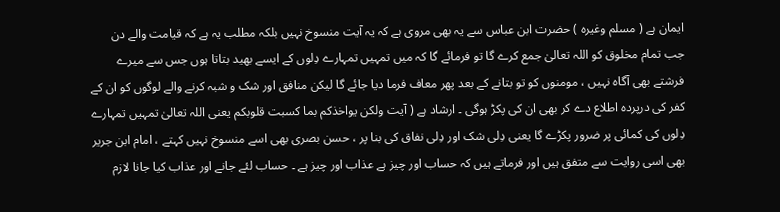ایمان ہے ( مسلم وغیرہ ) حضرت ابن عباس سے یہ بھی مروی ہے کہ یہ آیت منسوخ نہیں بلکہ مطلب یہ ہے کہ قیامت والے دن جب تمام مخلوق کو اللہ تعالیٰ جمع کرے گا تو فرمائے گا کہ میں تمہیں تمہارے دِلوں کے ایسے بھید بتاتا ہوں جس سے میرے فرشتے بھی آگاہ نہیں ، مومنوں کو تو بتانے کے بعد پھر معاف فرما دیا جائے گا لیکن منافق اور شک و شبہ کرنے والے لوگوں کو ان کے کفر کی درپردہ اطلاع دے کر بھی ان کی پکڑ ہوگی ۔ ارشاد ہے ( آیت ولکن یواخذکم بما کسبت قلوبکم یعنی اللہ تعالیٰ تمہیں تمہارے دِلوں کی کمائی پر ضرور پکڑے گا یعنی دِلی شک اور دِلی نفاق کی بنا پر ، حسن بصری بھی اسے منسوخ نہیں کہتے ، امام ابن جریر بھی اسی روایت سے متفق ہیں اور فرماتے ہیں کہ حساب اور چیز ہے عذاب اور چیز ہے ۔ حساب لئے جانے اور عذاب کیا جانا لازم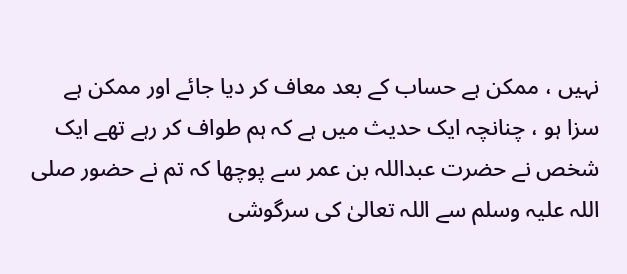نہیں ، ممکن ہے حساب کے بعد معاف کر دیا جائے اور ممکن ہے سزا ہو ، چنانچہ ایک حدیث میں ہے کہ ہم طواف کر رہے تھے ایک شخص نے حضرت عبداللہ بن عمر سے پوچھا کہ تم نے حضور صلی اللہ علیہ وسلم سے اللہ تعالیٰ کی سرگوشی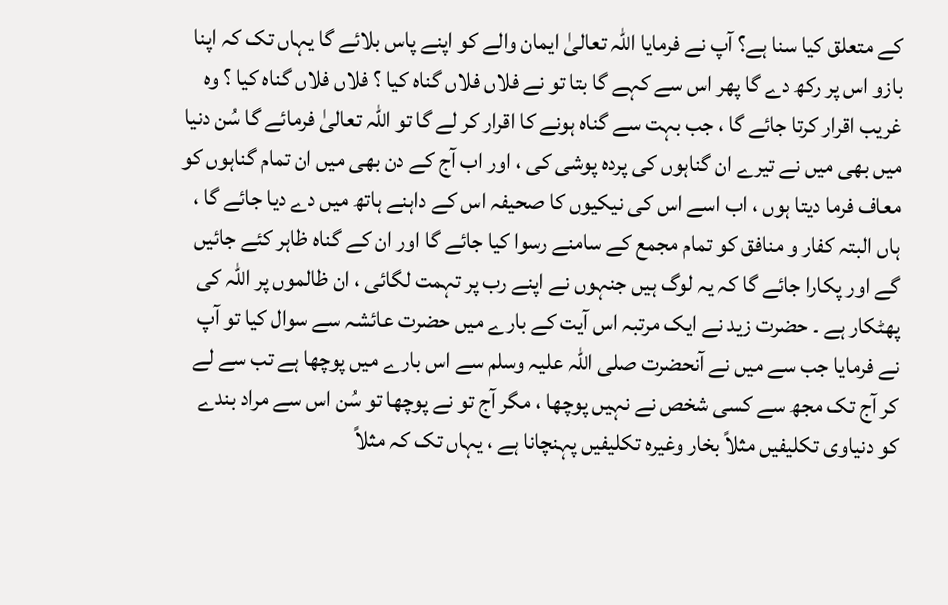کے متعلق کیا سنا ہے؟ آپ نے فرمایا اللہ تعالیٰ ایمان والے کو اپنے پاس بلائے گا یہاں تک کہ اپنا بازو اس پر رکھ دے گا پھر اس سے کہے گا بتا تو نے فلاں فلاں گناہ کیا ؟ فلاں فلاں گناہ کیا ؟ وہ غریب اقرار کرتا جائے گا ، جب بہت سے گناہ ہونے کا اقرار کر لے گا تو اللہ تعالیٰ فرمائے گا سُن دنیا میں بھی میں نے تیرے ان گناہوں کی پردہ پوشی کی ، اور اب آج کے دن بھی میں ان تمام گناہوں کو معاف فرما دیتا ہوں ، اب اسے اس کی نیکیوں کا صحیفہ اس کے داہنے ہاتھ میں دے دیا جائے گا ، ہاں البتہ کفار و منافق کو تمام مجمع کے سامنے رسوا کیا جائے گا اور ان کے گناہ ظاہر کئے جائیں گے اور پکارا جائے گا کہ یہ لوگ ہیں جنہوں نے اپنے رب پر تہمت لگائی ، ان ظالموں پر اللہ کی پھٹکار ہے ۔ حضرت زید نے ایک مرتبہ اس آیت کے بارے میں حضرت عائشہ سے سوال کیا تو آپ نے فرمایا جب سے میں نے آنحضرت صلی اللہ علیہ وسلم سے اس بارے میں پوچھا ہے تب سے لے کر آج تک مجھ سے کسی شخص نے نہیں پوچھا ، مگر آج تو نے پوچھا تو سُن اس سے مراد بندے کو دنیاوی تکلیفیں مثلاً بخار وغیرہ تکلیفیں پہنچانا ہے ، یہاں تک کہ مثلاً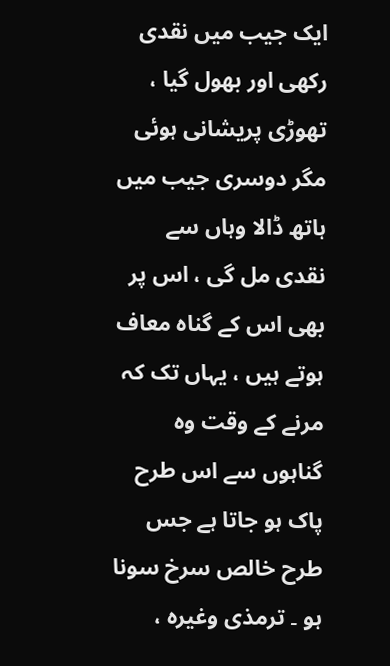ایک جیب میں نقدی رکھی اور بھول گیا ، تھوڑی پریشانی ہوئی مگر دوسری جیب میں ہاتھ ڈالا وہاں سے نقدی مل گی ، اس پر بھی اس کے گناہ معاف ہوتے ہیں ، یہاں تک کہ مرنے کے وقت وہ گناہوں سے اس طرح پاک ہو جاتا ہے جس طرح خالص سرخ سونا ہو ۔ ترمذی وغیرہ ،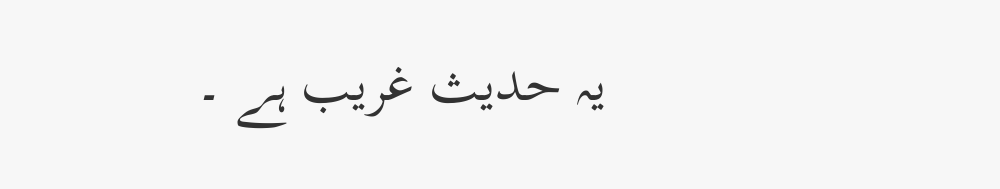یہ حدیث غریب ہے ۔